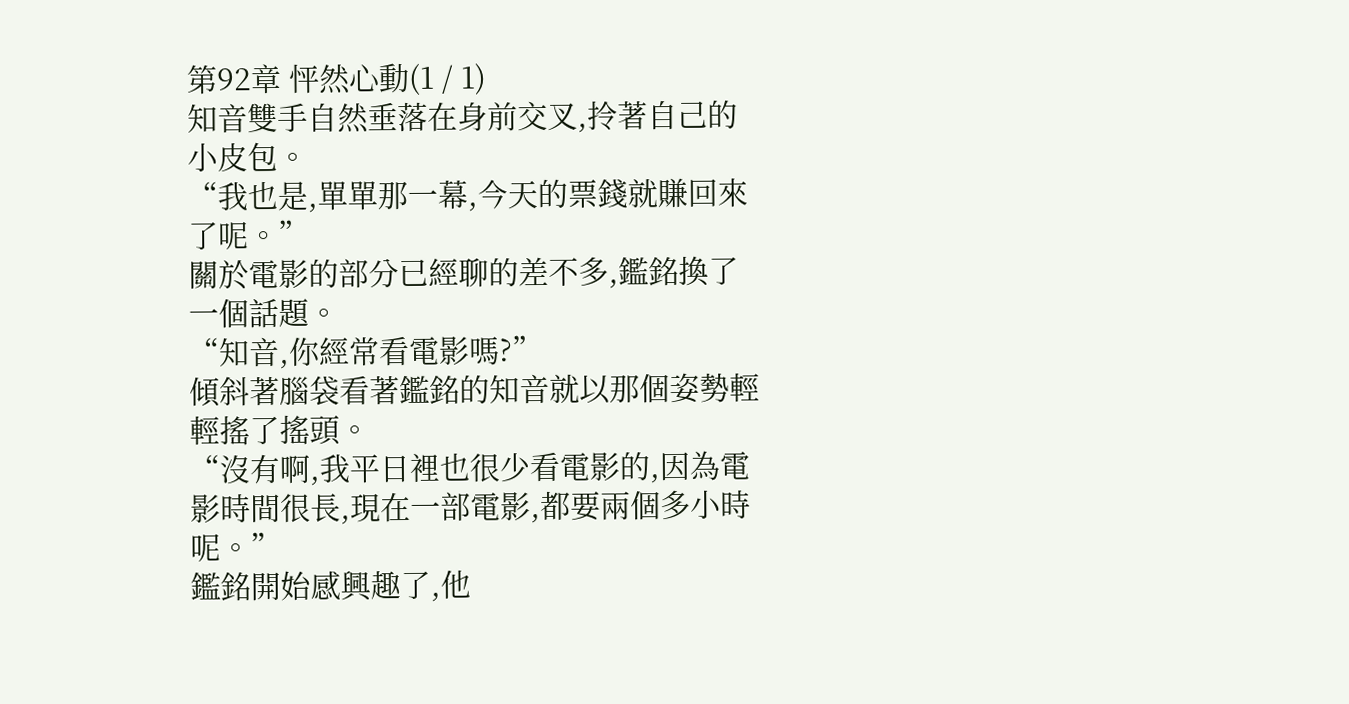第92章 怦然心動(1 / 1)
知音雙手自然垂落在身前交叉,拎著自己的小皮包。
“我也是,單單那一幕,今天的票錢就賺回來了呢。”
關於電影的部分已經聊的差不多,鑑銘換了一個話題。
“知音,你經常看電影嗎?”
傾斜著腦袋看著鑑銘的知音就以那個姿勢輕輕搖了搖頭。
“沒有啊,我平日裡也很少看電影的,因為電影時間很長,現在一部電影,都要兩個多小時呢。”
鑑銘開始感興趣了,他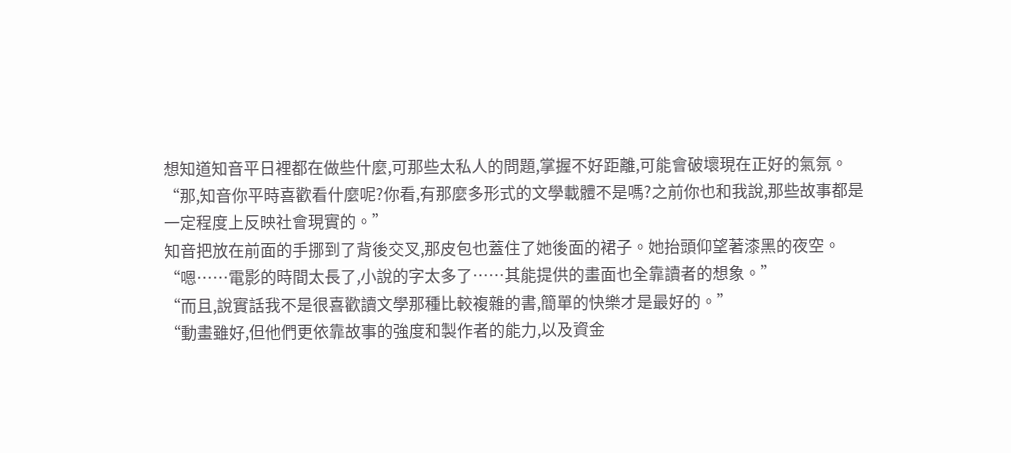想知道知音平日裡都在做些什麼,可那些太私人的問題,掌握不好距離,可能會破壞現在正好的氣氛。
“那,知音你平時喜歡看什麼呢?你看,有那麼多形式的文學載體不是嗎?之前你也和我說,那些故事都是一定程度上反映社會現實的。”
知音把放在前面的手挪到了背後交叉,那皮包也蓋住了她後面的裙子。她抬頭仰望著漆黑的夜空。
“嗯……電影的時間太長了,小說的字太多了……其能提供的畫面也全靠讀者的想象。”
“而且,說實話我不是很喜歡讀文學那種比較複雜的書,簡單的快樂才是最好的。”
“動畫雖好,但他們更依靠故事的強度和製作者的能力,以及資金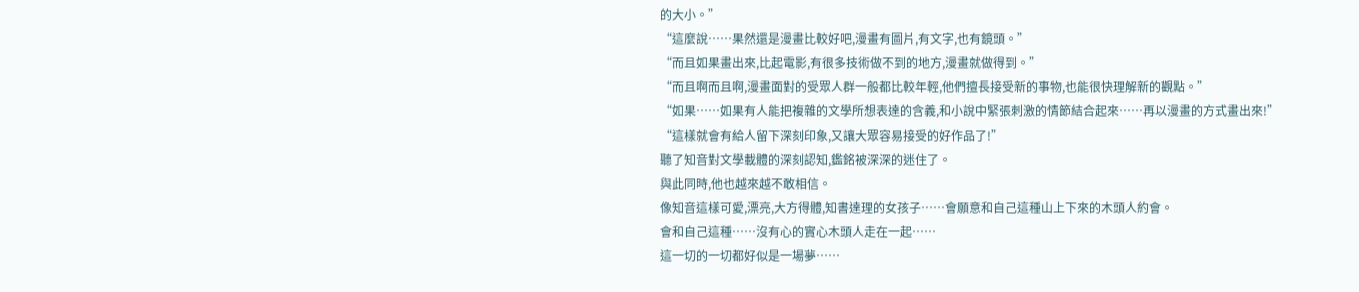的大小。”
“這麼說……果然還是漫畫比較好吧,漫畫有圖片,有文字,也有鏡頭。”
“而且如果畫出來,比起電影,有很多技術做不到的地方,漫畫就做得到。”
“而且啊而且啊,漫畫面對的受眾人群一般都比較年輕,他們擅長接受新的事物,也能很快理解新的觀點。”
“如果……如果有人能把複雜的文學所想表達的含義,和小說中緊張刺激的情節結合起來……再以漫畫的方式畫出來!”
“這樣就會有給人留下深刻印象,又讓大眾容易接受的好作品了!”
聽了知音對文學載體的深刻認知,鑑銘被深深的迷住了。
與此同時,他也越來越不敢相信。
像知音這樣可愛,漂亮,大方得體,知書達理的女孩子……會願意和自己這種山上下來的木頭人約會。
會和自己這種……沒有心的實心木頭人走在一起……
這一切的一切都好似是一場夢……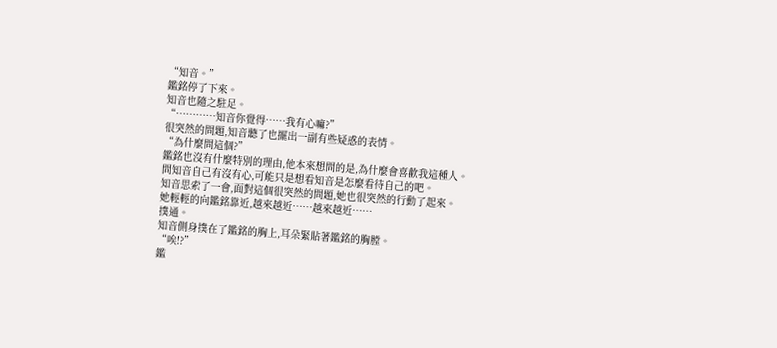“知音。”
鑑銘停了下來。
知音也隨之駐足。
“…………知音你覺得……我有心嘛?”
很突然的問題,知音聽了也擺出一副有些疑惑的表情。
“為什麼問這個?”
鑑銘也沒有什麼特別的理由,他本來想問的是,為什麼會喜歡我這種人。
問知音自己有沒有心,可能只是想看知音是怎麼看待自己的吧。
知音思索了一會,面對這個很突然的問題,她也很突然的行動了起來。
她輕輕的向鑑銘靠近,越來越近……越來越近……
撲通。
知音側身撲在了鑑銘的胸上,耳朵緊貼著鑑銘的胸膛。
“唉!?”
鑑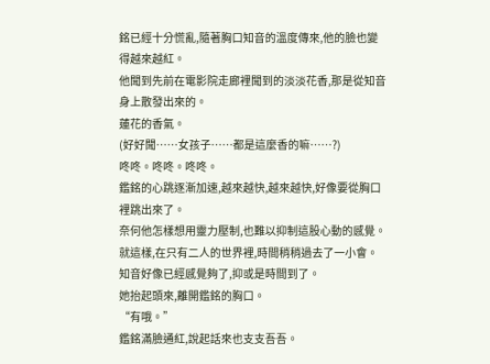銘已經十分慌亂,隨著胸口知音的溫度傳來,他的臉也變得越來越紅。
他聞到先前在電影院走廊裡聞到的淡淡花香,那是從知音身上散發出來的。
蓮花的香氣。
(好好聞……女孩子……都是這麼香的嘛……?)
咚咚。咚咚。咚咚。
鑑銘的心跳逐漸加速,越來越快,越來越快,好像要從胸口裡跳出來了。
奈何他怎樣想用靈力壓制,也難以抑制這股心動的感覺。
就這樣,在只有二人的世界裡,時間稍稍過去了一小會。
知音好像已經感覺夠了,抑或是時間到了。
她抬起頭來,離開鑑銘的胸口。
“有哦。”
鑑銘滿臉通紅,說起話來也支支吾吾。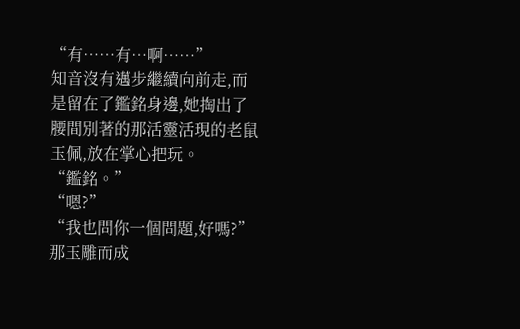“有……有…啊……”
知音沒有邁步繼續向前走,而是留在了鑑銘身邊,她掏出了腰間別著的那活靈活現的老鼠玉佩,放在掌心把玩。
“鑑銘。”
“嗯?”
“我也問你一個問題,好嗎?”
那玉雕而成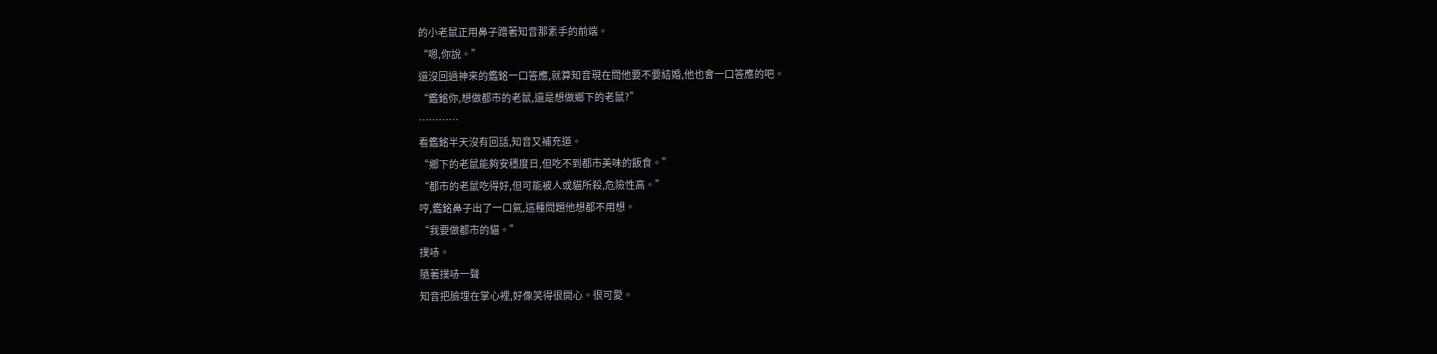的小老鼠正用鼻子蹭著知音那素手的前端。
“嗯,你說。”
還沒回過神來的鑑銘一口答應,就算知音現在問他要不要結婚,他也會一口答應的吧。
“鑑銘你,想做都市的老鼠,還是想做鄉下的老鼠?”
…………
看鑑銘半天沒有回話,知音又補充道。
“鄉下的老鼠能夠安穩度日,但吃不到都市美味的飯食。”
“都市的老鼠吃得好,但可能被人或貓所殺,危險性高。”
哼,鑑銘鼻子出了一口氣,這種問題他想都不用想。
“我要做都市的貓。”
撲哧。
隨著撲哧一聲
知音把臉埋在掌心裡,好像笑得很開心。很可愛。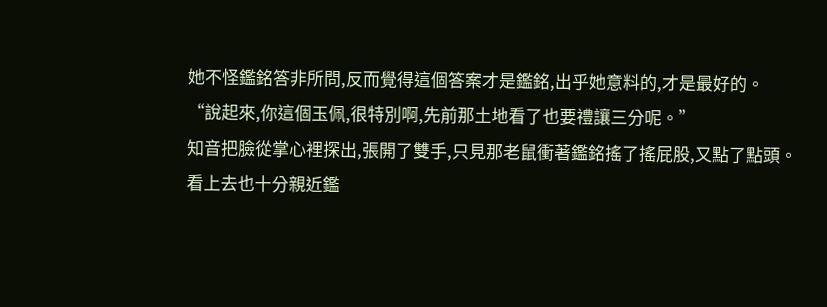她不怪鑑銘答非所問,反而覺得這個答案才是鑑銘,出乎她意料的,才是最好的。
“說起來,你這個玉佩,很特別啊,先前那土地看了也要禮讓三分呢。”
知音把臉從掌心裡探出,張開了雙手,只見那老鼠衝著鑑銘搖了搖屁股,又點了點頭。
看上去也十分親近鑑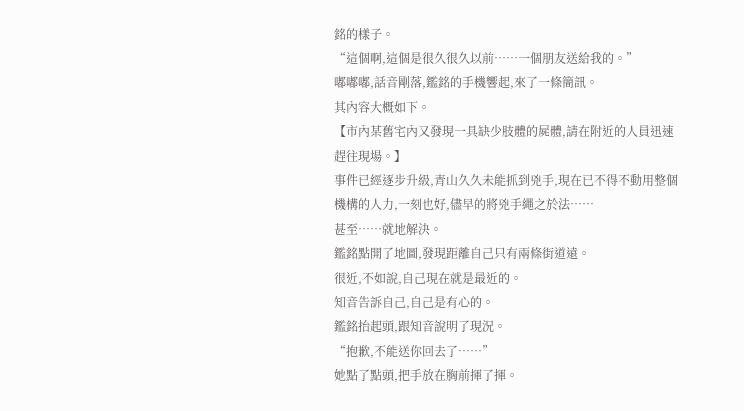銘的樣子。
“這個啊,這個是很久很久以前……一個朋友送給我的。”
嘟嘟嘟,話音剛落,鑑銘的手機響起,來了一條簡訊。
其內容大概如下。
【市內某舊宅內又發現一具缺少肢體的屍體,請在附近的人員迅速趕往現場。】
事件已經逐步升級,青山久久未能抓到兇手,現在已不得不動用整個機構的人力,一刻也好,儘早的將兇手繩之於法……
甚至……就地解決。
鑑銘點開了地圖,發現距離自己只有兩條街道遠。
很近,不如說,自己現在就是最近的。
知音告訴自己,自己是有心的。
鑑銘抬起頭,跟知音說明了現況。
“抱歉,不能送你回去了……”
她點了點頭,把手放在胸前揮了揮。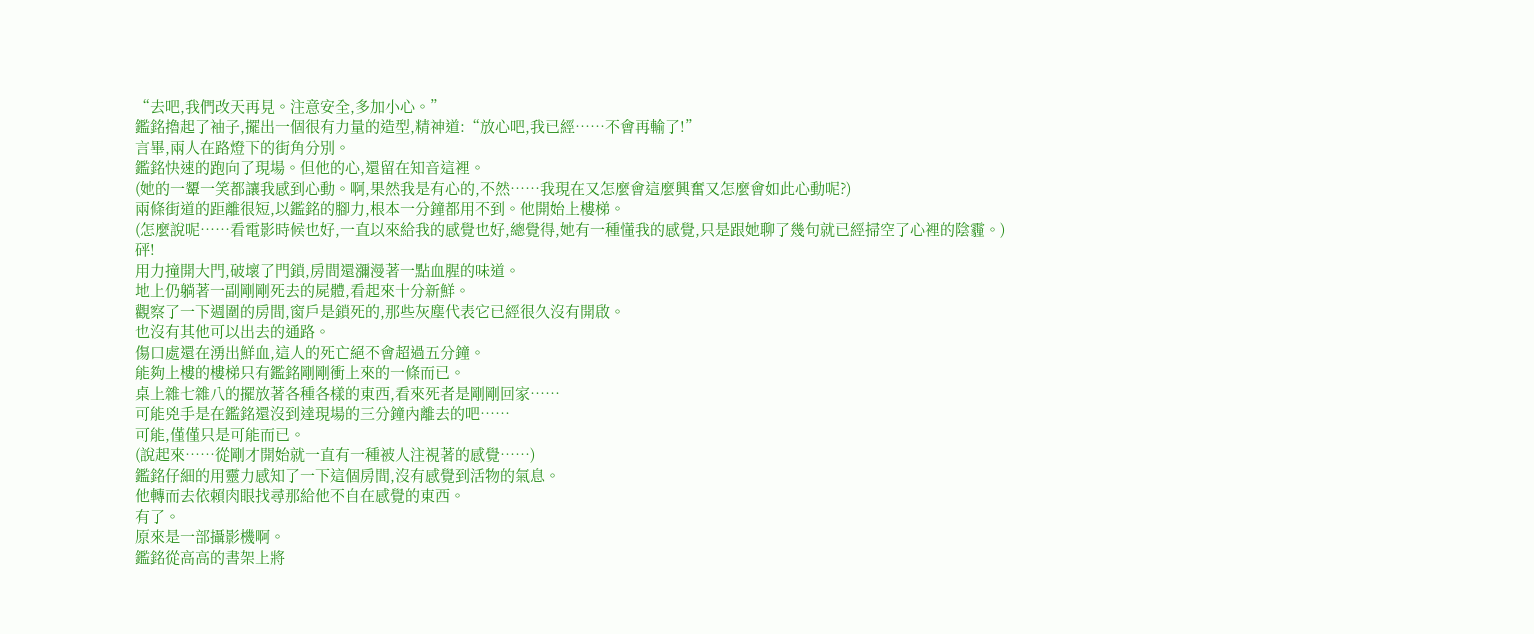“去吧,我們改天再見。注意安全,多加小心。”
鑑銘擼起了袖子,擺出一個很有力量的造型,精神道:“放心吧,我已經……不會再輸了!”
言畢,兩人在路燈下的街角分別。
鑑銘快速的跑向了現場。但他的心,還留在知音這裡。
(她的一顰一笑都讓我感到心動。啊,果然我是有心的,不然……我現在又怎麼會這麼興奮又怎麼會如此心動呢?)
兩條街道的距離很短,以鑑銘的腳力,根本一分鐘都用不到。他開始上樓梯。
(怎麼說呢……看電影時候也好,一直以來給我的感覺也好,總覺得,她有一種懂我的感覺,只是跟她聊了幾句就已經掃空了心裡的陰霾。)
砰!
用力撞開大門,破壞了門鎖,房間還瀰漫著一點血腥的味道。
地上仍躺著一副剛剛死去的屍體,看起來十分新鮮。
觀察了一下週圍的房間,窗戶是鎖死的,那些灰塵代表它已經很久沒有開啟。
也沒有其他可以出去的通路。
傷口處還在湧出鮮血,這人的死亡絕不會超過五分鐘。
能夠上樓的樓梯只有鑑銘剛剛衝上來的一條而已。
桌上雜七雜八的擺放著各種各樣的東西,看來死者是剛剛回家……
可能兇手是在鑑銘還沒到達現場的三分鐘內離去的吧……
可能,僅僅只是可能而已。
(說起來……從剛才開始就一直有一種被人注視著的感覺……)
鑑銘仔細的用靈力感知了一下這個房間,沒有感覺到活物的氣息。
他轉而去依賴肉眼找尋那給他不自在感覺的東西。
有了。
原來是一部攝影機啊。
鑑銘從高高的書架上將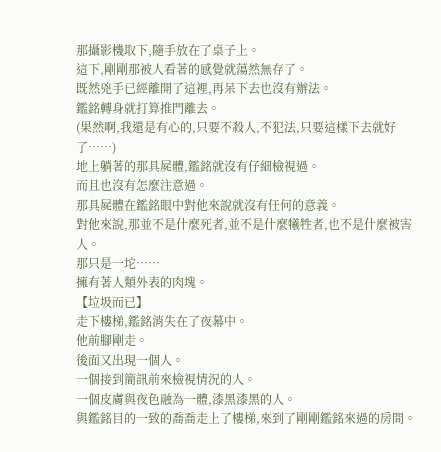那攝影機取下,隨手放在了桌子上。
這下,剛剛那被人看著的感覺就蕩然無存了。
既然兇手已經離開了這裡,再呆下去也沒有辦法。
鑑銘轉身就打算推門離去。
(果然啊,我還是有心的,只要不殺人,不犯法,只要這樣下去就好了……)
地上躺著的那具屍體,鑑銘就沒有仔細檢視過。
而且也沒有怎麼注意過。
那具屍體在鑑銘眼中對他來說就沒有任何的意義。
對他來說,那並不是什麼死者,並不是什麼犧牲者,也不是什麼被害人。
那只是一坨……
擁有著人類外表的肉塊。
【垃圾而已】
走下樓梯,鑑銘消失在了夜幕中。
他前腳剛走。
後面又出現一個人。
一個接到簡訊前來檢視情況的人。
一個皮膚與夜色融為一體,漆黑漆黑的人。
與鑑銘目的一致的喬喬走上了樓梯,來到了剛剛鑑銘來過的房間。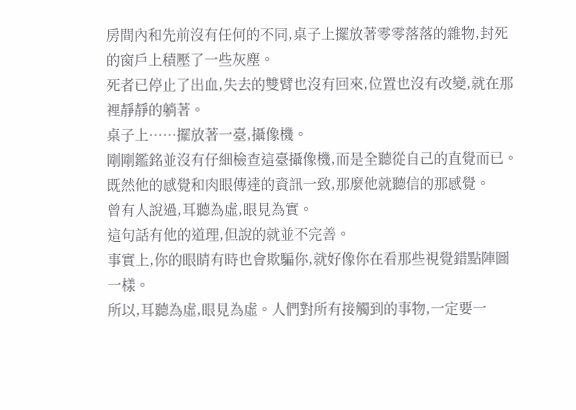房間內和先前沒有任何的不同,桌子上擺放著零零落落的雜物,封死的窗戶上積壓了一些灰塵。
死者已停止了出血,失去的雙臂也沒有回來,位置也沒有改變,就在那裡靜靜的躺著。
桌子上……擺放著一臺,攝像機。
剛剛鑑銘並沒有仔細檢查這臺攝像機,而是全聽從自己的直覺而已。既然他的感覺和肉眼傳達的資訊一致,那麼他就聽信的那感覺。
曾有人說過,耳聽為虛,眼見為實。
這句話有他的道理,但說的就並不完善。
事實上,你的眼睛有時也會欺騙你,就好像你在看那些視覺錯點陣圖一樣。
所以,耳聽為虛,眼見為虛。人們對所有接觸到的事物,一定要一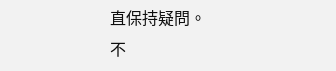直保持疑問。
不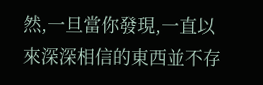然,一旦當你發現,一直以來深深相信的東西並不存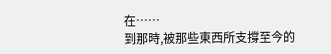在……
到那時,被那些東西所支撐至今的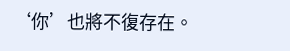‘你’也將不復存在。